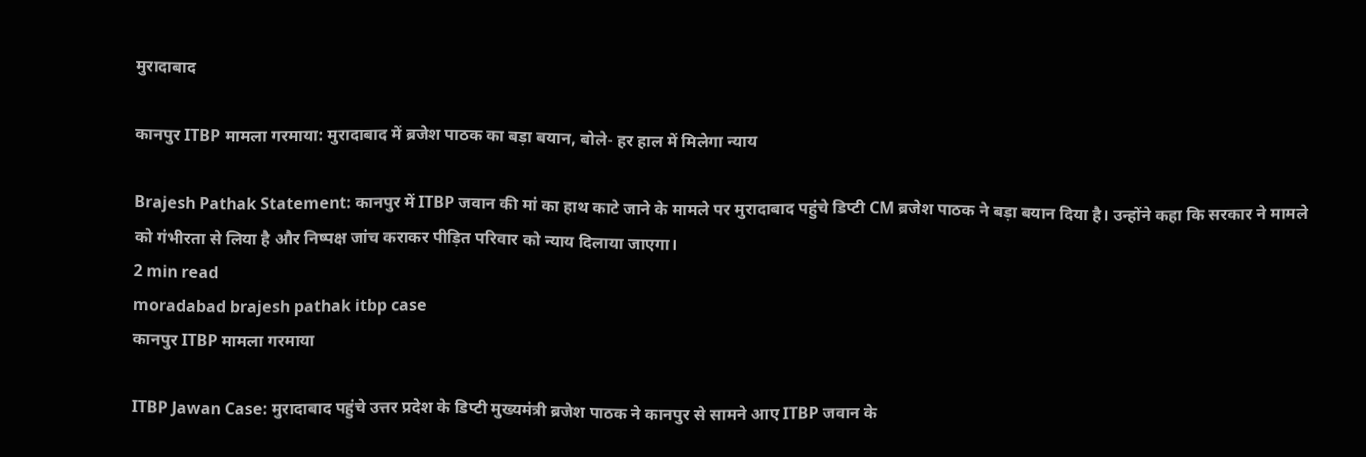मुरादाबाद

कानपुर ITBP मामला गरमाया: मुरादाबाद में ब्रजेश पाठक का बड़ा बयान, बोले- हर हाल में मिलेगा न्याय

Brajesh Pathak Statement: कानपुर में ITBP जवान की मां का हाथ काटे जाने के मामले पर मुरादाबाद पहुंचे डिप्टी CM ब्रजेश पाठक ने बड़ा बयान दिया है। उन्होंने कहा कि सरकार ने मामले को गंभीरता से लिया है और निष्पक्ष जांच कराकर पीड़ित परिवार को न्याय दिलाया जाएगा।
2 min read
moradabad brajesh pathak itbp case
कानपुर ITBP मामला गरमाया

ITBP Jawan Case: मुरादाबाद पहुंचे उत्तर प्रदेश के डिप्टी मुख्यमंत्री ब्रजेश पाठक ने कानपुर से सामने आए ITBP जवान के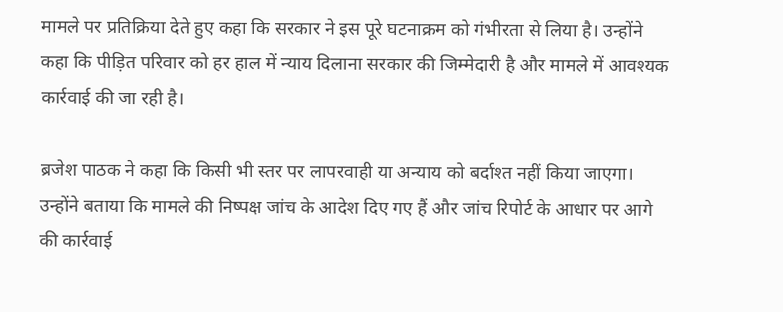मामले पर प्रतिक्रिया देते हुए कहा कि सरकार ने इस पूरे घटनाक्रम को गंभीरता से लिया है। उन्होंने कहा कि पीड़ित परिवार को हर हाल में न्याय दिलाना सरकार की जिम्मेदारी है और मामले में आवश्यक कार्रवाई की जा रही है।

ब्रजेश पाठक ने कहा कि किसी भी स्तर पर लापरवाही या अन्याय को बर्दाश्त नहीं किया जाएगा। उन्होंने बताया कि मामले की निष्पक्ष जांच के आदेश दिए गए हैं और जांच रिपोर्ट के आधार पर आगे की कार्रवाई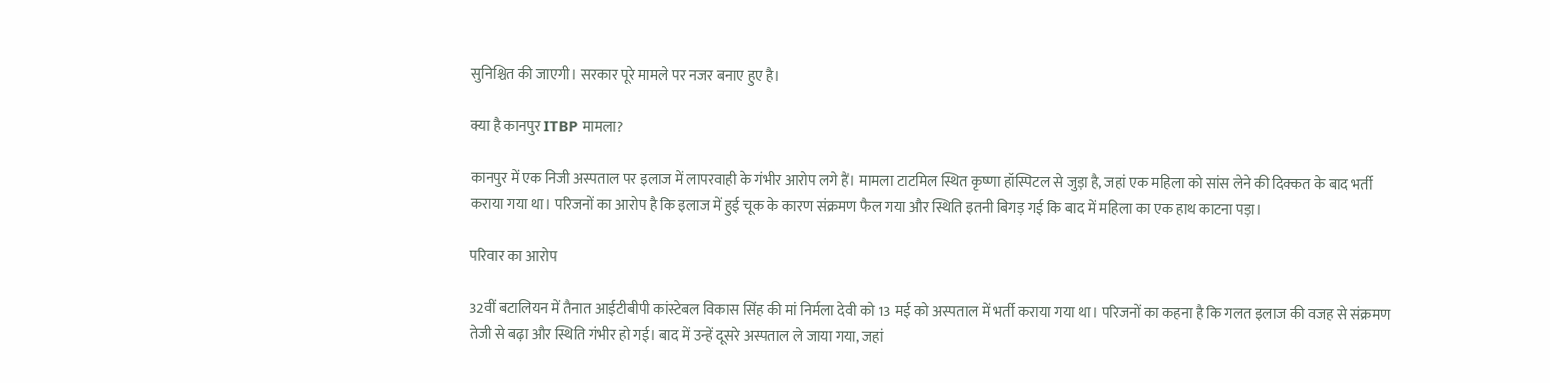सुनिश्चित की जाएगी। सरकार पूरे मामले पर नजर बनाए हुए है।

क्या है कानपुर ITBP मामला?

कानपुर में एक निजी अस्पताल पर इलाज में लापरवाही के गंभीर आरोप लगे हैं। मामला टाटमिल स्थित कृष्णा हॉस्पिटल से जुड़ा है, जहां एक महिला को सांस लेने की दिक्कत के बाद भर्ती कराया गया था। परिजनों का आरोप है कि इलाज में हुई चूक के कारण संक्रमण फैल गया और स्थिति इतनी बिगड़ गई कि बाद में महिला का एक हाथ काटना पड़ा।

परिवार का आरोप

32वीं बटालियन में तैनात आईटीबीपी कांस्टेबल विकास सिंह की मां निर्मला देवी को 13 मई को अस्पताल में भर्ती कराया गया था। परिजनों का कहना है कि गलत इलाज की वजह से संक्रमण तेजी से बढ़ा और स्थिति गंभीर हो गई। बाद में उन्हें दूसरे अस्पताल ले जाया गया, जहां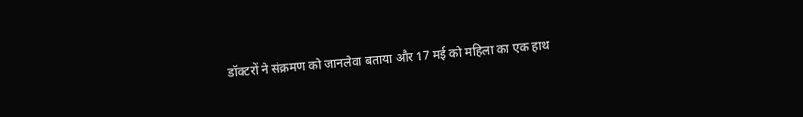डॉक्टरों ने संक्रमण को जानलेवा बताया और 17 मई को महिला का एक हाथ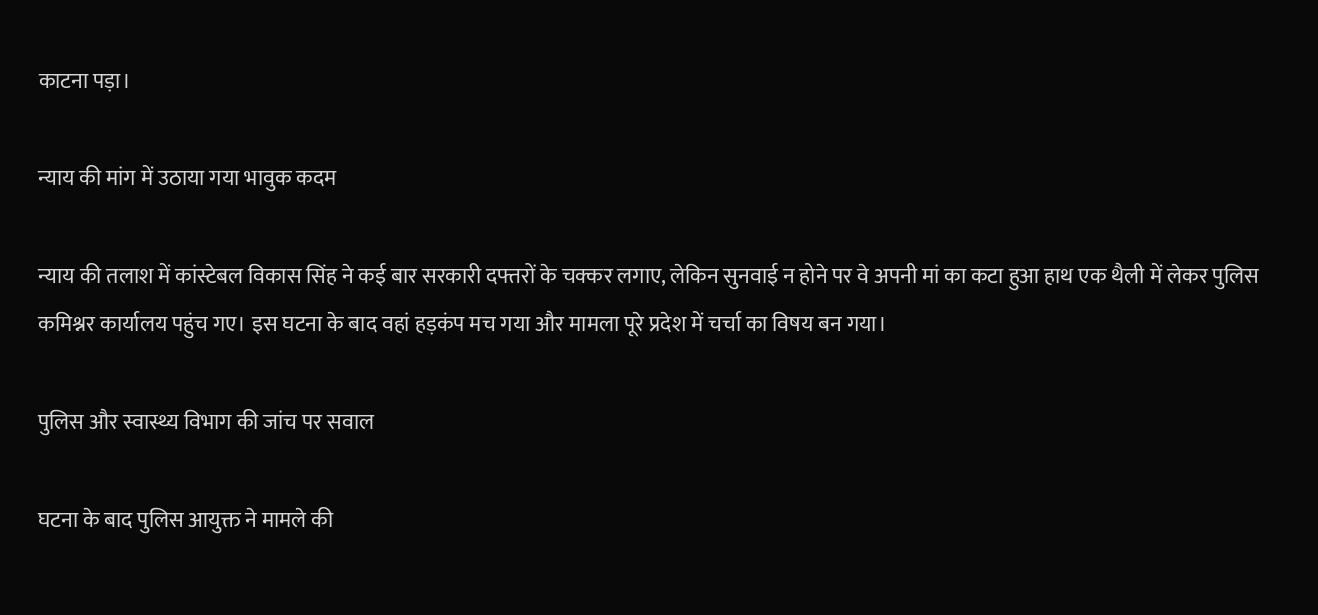काटना पड़ा।

न्याय की मांग में उठाया गया भावुक कदम

न्याय की तलाश में कांस्टेबल विकास सिंह ने कई बार सरकारी दफ्तरों के चक्कर लगाए, लेकिन सुनवाई न होने पर वे अपनी मां का कटा हुआ हाथ एक थैली में लेकर पुलिस कमिश्नर कार्यालय पहुंच गए। इस घटना के बाद वहां हड़कंप मच गया और मामला पूरे प्रदेश में चर्चा का विषय बन गया।

पुलिस और स्वास्थ्य विभाग की जांच पर सवाल

घटना के बाद पुलिस आयुक्त ने मामले की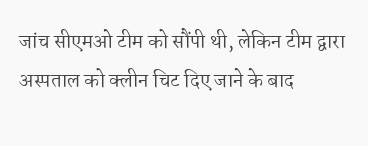जांच सीएमओ टीम को सौंपी थी, लेकिन टीम द्वारा अस्पताल को क्लीन चिट दिए जाने के बाद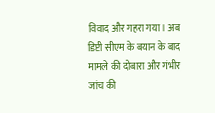विवाद और गहरा गया। अब डिप्टी सीएम के बयान के बाद मामले की दोबारा और गंभीर जांच की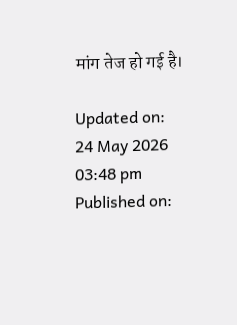मांग तेज हो गई है।

Updated on:
24 May 2026 03:48 pm
Published on: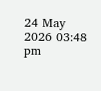24 May 2026 03:48 pm